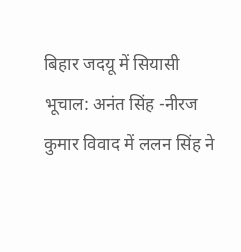बिहार जदयू में सियासी भूचाल: अनंत सिंह -नीरज कुमार विवाद में ललन सिंह ने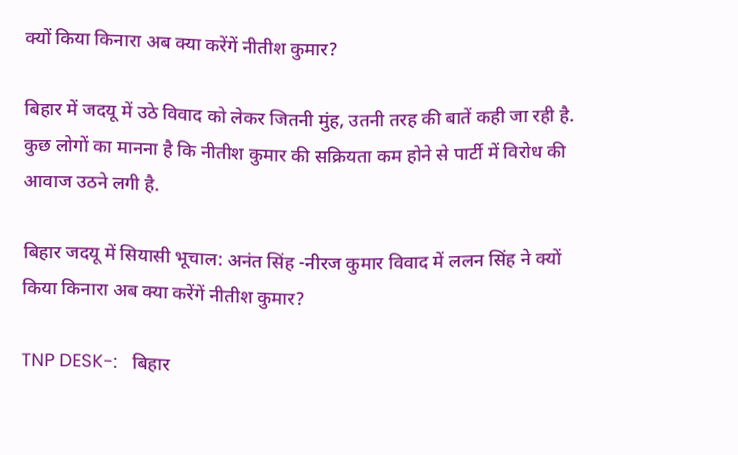क्यों किया किनारा अब क्या करेंगें नीतीश कुमार?

बिहार में जदयू में उठे विवाद को लेकर जितनी मुंह, उतनी तरह की बातें कही जा रही है. कुछ लोगों का मानना है कि नीतीश कुमार की सक्रियता कम होने से पार्टी में विरोध की आवाज उठने लगी है.

बिहार जदयू में सियासी भूचाल: अनंत सिंह -नीरज कुमार विवाद में ललन सिंह ने क्यों किया किनारा अब क्या करेंगें नीतीश कुमार?

TNP DESK-:   बिहार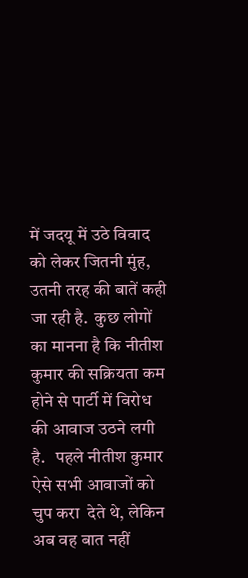में जदयू में उठे विवाद को लेकर जितनी मुंह, उतनी तरह की बातें कही जा रही है.  कुछ लोगों का मानना है कि नीतीश कुमार की सक्रियता कम होने से पार्टी में विरोध की आवाज उठने लगी है.   पहले नीतीश कुमार ऐसे सभी आवाजों को चुप करा  देते थे, लेकिन अब वह बात नहीं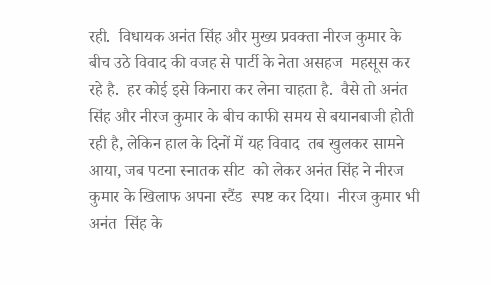रही.  विधायक अनंत सिंह और मुख्य प्रवक्ता नीरज कुमार के बीच उठे विवाद की वजह से पार्टी के नेता असहज  महसूस कर रहे है.  हर कोई इसे किनारा कर लेना चाहता है.  वैसे तो अनंत सिंह और नीरज कुमार के बीच काफी समय से बयानबाजी होती रही है, लेकिन हाल के दिनों में यह विवाद  तब खुलकर सामने आया, जब पटना स्नातक सीट  को लेकर अनंत सिंह ने नीरज कुमार के खिलाफ अपना स्टैंड  स्पष्ट कर दिया।  नीरज कुमार भी अनंत  सिंह के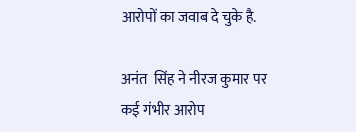आरोपों का जवाब दे चुके है.

अनंत  सिंह ने नीरज कुमार पर कई गंभीर आरोप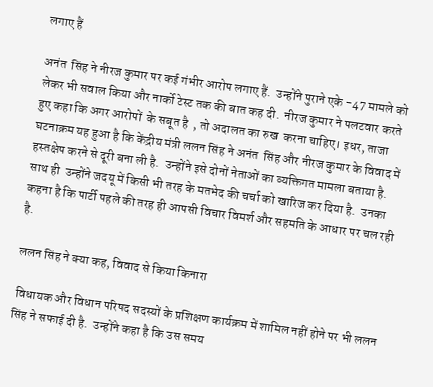लगाए हैं

अनंत  सिंह ने नीरज कुमार पर कई गंभीर आरोप लगाए हैं.  उन्होंने पुराने एके -47 मामले को लेकर भी सवाल किया और नार्को टेस्ट तक की बात कह दी.  नीरज कुमार ने पलटवार करते हुए कहा कि अगर आरोपों  के सबूत है  , तो अदालत का रुख  करना चाहिए। इधर, ताजा घटनाक्रम यह हुआ है कि केंद्रीय मंत्री ललन सिंह ने अनंत  सिंह और नीरज कुमार के विवाद में हस्तक्षेप करने से दूरी बना ली है.  उन्होंने इसे दोनों नेताओं का व्यक्तिगत मामला बताया है.  साथ ही  उन्होंने जदयू में किसी भी तरह के मतभेद की चर्चा को खारिज कर दिया है.  उनका कहना है कि पार्टी पहले की तरह ही आपसी विचार विमर्श और सहमति के आधार पर चल रही है.

ललन सिंह ने क्या कह, विवाद से किया किनारा

 विधायक और विधान परिषद सदस्यों के प्रशिक्षण कार्यक्रम में शामिल नहीं होने पर भी ललन सिंह ने सफाई दी है.  उन्होंने कहा है कि उस समय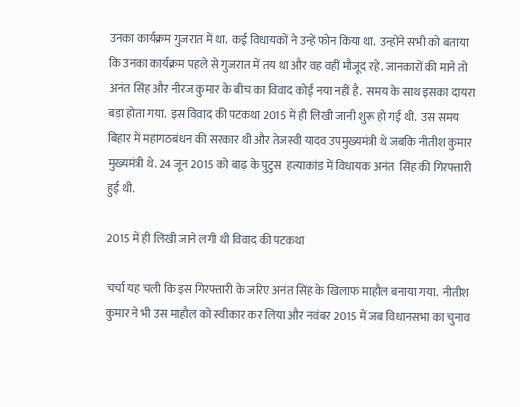उनका कार्यक्रम गुजरात में था.  कई विधायकों ने उन्हें फोन किया था.  उन्होंने सभी को बताया कि उनका कार्यक्रम पहले से गुजरात में तय था और वह वहीं मौजूद रहे. जानकारों की माने तो अनंत सिंह और नीरज कुमार के बीच का विवाद कोई नया नहीं है.  समय के साथ इसका दायरा बड़ा होता गया.  इस विवाद की पटकथा 2015 में ही लिखी जानी शुरू हो गई थी.  उस समय बिहार में महागठबंधन की सरकार थी और तेजस्वी यादव उपमुख्यमंत्री थे जबकि नीतीश कुमार मुख्यमंत्री थे. 24 जून 2015 को बाढ़ के पुटुस  हत्याकांड में विधायक अनंत  सिंह की गिरफ्तारी हुई थी.

2015 में ही लिखी जाने लगी थी विवाद की पटकथा

चर्चा यह चली कि इस गिरफ्तारी के जरिए अनंत सिंह के खिलाफ माहौल बनाया गया.  नीतीश कुमार ने भी उस माहौल को स्वीकार कर लिया और नवंबर 2015 में जब विधानसभा का चुनाव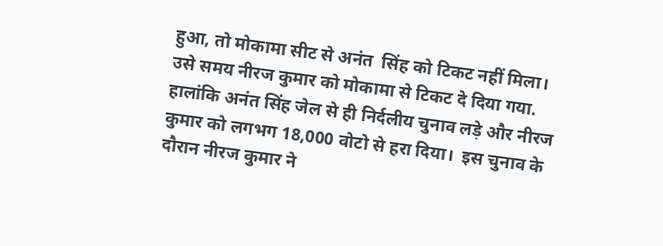हुआ, तो मोकामा सीट से अनंत  सिंह को टिकट नहीं मिला।  उसे समय नीरज कुमार को मोकामा से टिकट दे दिया गया.  हालांकि अनंत सिंह जेल से ही निर्दलीय चुनाव लड़े और नीरज कुमार को लगभग 18,000 वोटो से हरा दिया।  इस चुनाव के दौरान नीरज कुमार ने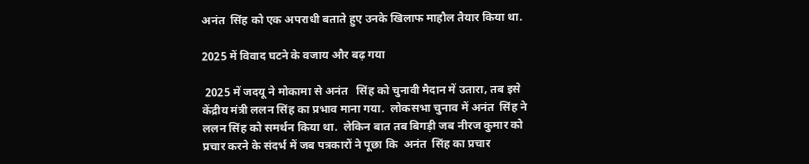अनंत  सिंह को एक अपराधी बताते हुए उनके खिलाफ माहौल तैयार किया था.

2025 में विवाद घटने के वजाय और बढ़ गया

 2025 में जदयू ने मोकामा से अनंत   सिंह को चुनावी मैदान में उतारा, तब इसे केंद्रीय मंत्री ललन सिंह का प्रभाव माना गया.  लोकसभा चुनाव में अनंत  सिंह ने ललन सिंह को समर्थन किया था.  लेकिन बात तब बिगड़ी जब नीरज कुमार को प्रचार करने के संदर्भ में जब पत्रकारों ने पूछा कि  अनंत  सिंह का प्रचार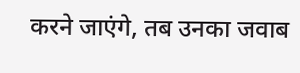करने जाएंगे, तब उनका जवाब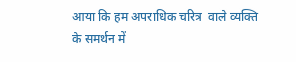आया कि हम अपराधिक चरित्र  वाले व्यक्ति के समर्थन में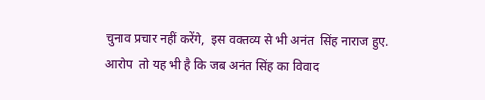चुनाव प्रचार नहीं करेंगे,  इस वक्तव्य से भी अनंत  सिंह नाराज हुए.  आरोप  तो यह भी है कि जब अनंत सिंह का विवाद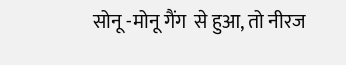सोनू -मोनू गैंग  से हुआ, तो नीरज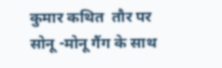कुमार कथित  तौर पर सोनू -मोनू गैंग के साथ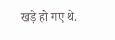खड़े हो गए थे.